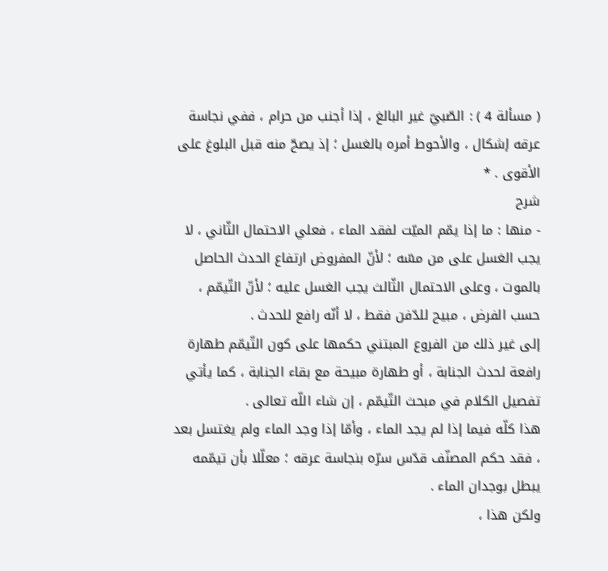( مسألة 4 ) : الصّبيّ غير البالغ ، إذا أجنب من حرام ، ففي نجاسة عرقه إشكال ، والأحوط أمره بالغسل ؛ إذ يصحّ منه قبل البلوغ على الأقوى . *
شرح
- منها : ما إذا يمّم الميّت لفقد الماء ، فعلي الاحتمال الثّاني ، لا يجب الغسل على من مسّه ؛ لأنّ المفروض ارتفاع الحدث الحاصل بالموت ، وعلى الاحتمال الثّالث يجب الغسل عليه ؛ لأنّ التّيمّم ، حسب الفرض ، مبيح للدّفن فقط ، لا أنّه رافع للحدث .
إلى غير ذلك من الفروع المبتني حكمها على كون التّيمّم طهارة رافعة لحدث الجنابة ، أو طهارة مبيحة مع بقاء الجنابة ، كما يأتي تفصيل الكلام في مبحث التّيمّم ، إن شاء اللّه تعالى .
هذا كلّه فيما إذا لم يجد الماء ، وأمّا إذا وجد الماء ولم يغتسل بعد ، فقد حكم المصنّف قدّس سرّه بنجاسة عرقه ؛ معلّلا بأن تيمّمه يبطل بوجدان الماء .
ولكن هذا ،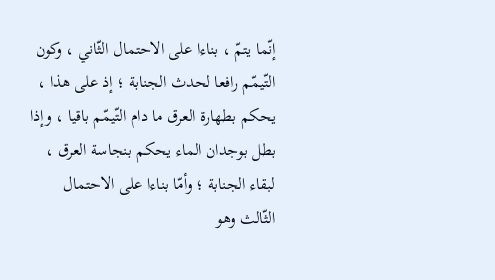إنّما يتمّ ، بناءا على الاحتمال الثّاني ، وكون التّيمّم رافعا لحدث الجنابة ؛ إذ على هذا ، يحكم بطهارة العرق ما دام التّيمّم باقيا ، وإذا بطل بوجدان الماء يحكم بنجاسة العرق ، لبقاء الجنابة ؛ وأمّا بناءا على الاحتمال الثّالث وهو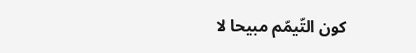كون التّيمّم مبيحا لا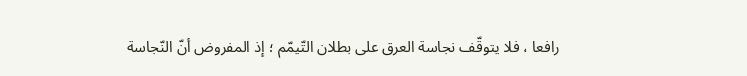رافعا ، فلا يتوقّف نجاسة العرق على بطلان التّيمّم ؛ إذ المفروض أنّ النّجاسة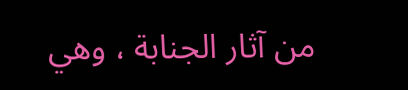من آثار الجنابة ، وهي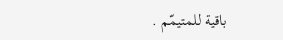باقية للمتيمّم .